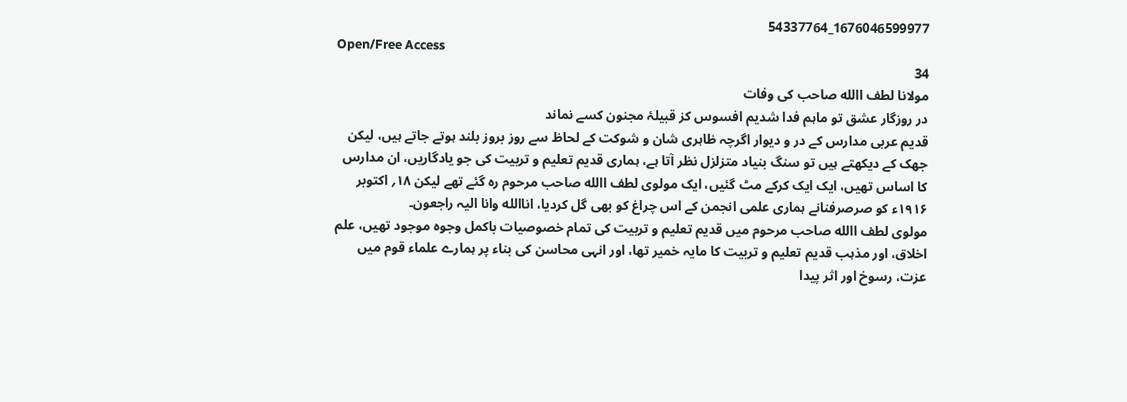1676046599977_54337764
Open/Free Access
34
مولانا لطف االله صاحب کی وفات
در روزگار عشق تو ماہم فدا شدیم افسوس کز قبیلۂ مجنون کسے نماند
قدیم عربی مدارس کے در و دیوار اگرچہ ظاہری شان و شوکت کے لحاظ سے روز بروز بلند ہوتے جاتے ہیں، لیکن جھک کے دیکھتے ہیں تو سنگ بنیاد متزلزل نظر آتا ہے، ہماری قدیم تعلیم و تربیت کی جو یادگاریں، ان مدارس کا اساس تھیں، ایک ایک کرکے مٹ گئیں، ایک مولوی لطف االله صاحب مرحوم رہ گئے تھے لیکن ۱۸؍ اکتوبر ۱۹۱۶ء کو صرصرفنانے ہماری علمی انجمن کے اس چراغ کو بھی گل کردیا، اناالله وانا الیہ راجعون۔
مولوی لطف االله صاحب مرحوم میں قدیم تعلیم و تربیت کی تمام خصوصیات باکمل وجوہ موجود تھیں، علم اخلاق، اور مذہب قدیم تعلیم و تربیت کا مایہ خمیر تھا، اور انہی محاسن کی بناء پر ہمارے علماء قوم میں عزت، رسوخ اور اثر پیدا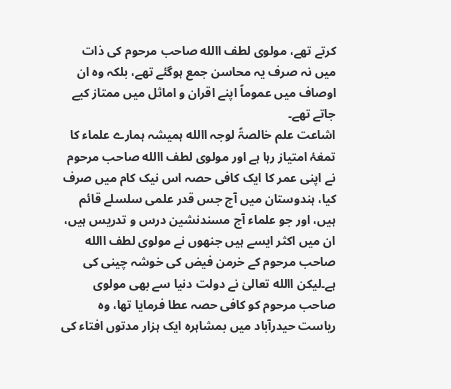کرتے تھے، مولوی لطف االله صاحب مرحوم کی ذات میں نہ صرف یہ محاسن جمع ہوگئے تھے، بلکہ وہ ان اوصاف میں عموماً اپنے اقران و اماثل میں ممتاز کیے جاتے تھے۔
اشاعت علم خالصۃً لوجہ االله ہمیشہ ہمارے علماء کا تمغۂ امتیاز رہا ہے اور مولوی لطف االله صاحب مرحوم نے اپنی عمر کا ایک کافی حصہ اس نیک کام میں صرف کیا، ہندوستان میں آج جس قدر علمی سلسلے قائم ہیں، اور جو علماء آج مسندنشین درس و تدریس ہیں، ان میں اکثر ایسے ہیں جنھوں نے مولوی لطف االله صاحب مرحوم کے خرمن فیض کی خوشہ چینی کی ہے۔لیکن االله تعالیٰ نے دولت دنیا سے بھی مولوی صاحب مرحوم کو کافی حصہ عطا فرمایا تھا، وہ ریاست حیدرآباد میں بمشاہرہ ایک ہزار مدتوں افتاء کی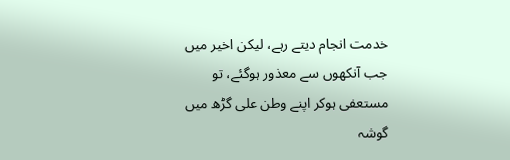خدمت انجام دیتے رہے، لیکن اخیر میں جب آنکھوں سے معذور ہوگئے، تو مستعفی ہوکر اپنے وطن علی گڑھ میں گوشہ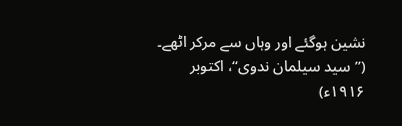نشین ہوگئے اور وہاں سے مرکر اٹھے۔ (’’سید سیلمان ندوی‘‘، اکتوبر ۱۹۱۶ء)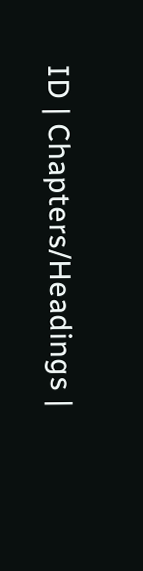ID | Chapters/Headings |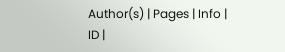Author(s) | Pages | Info |
ID |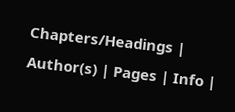Chapters/Headings | Author(s) | Pages | Info |